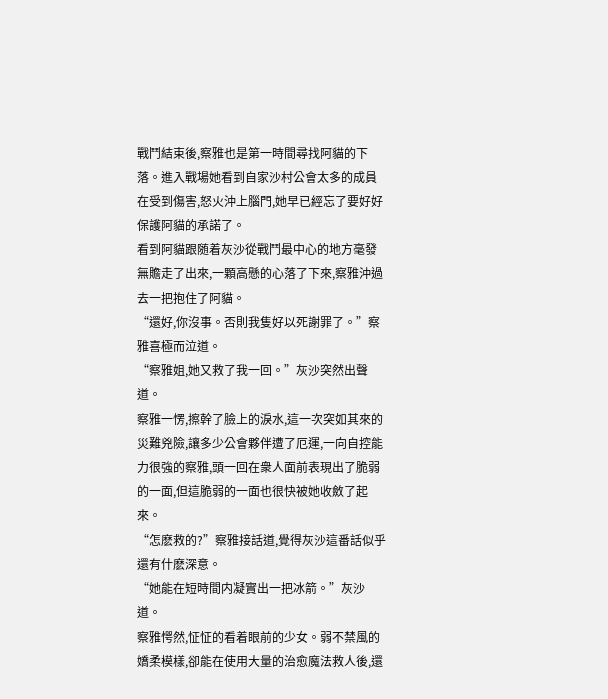戰鬥結束後,察雅也是第一時間尋找阿貓的下落。進入戰場她看到自家沙村公會太多的成員在受到傷害,怒火沖上腦門,她早已經忘了要好好保護阿貓的承諾了。
看到阿貓跟随着灰沙從戰鬥最中心的地方毫發無贍走了出來,一顆高懸的心落了下來,察雅沖過去一把抱住了阿貓。
“還好,你沒事。否則我隻好以死謝罪了。”察雅喜極而泣道。
“察雅姐,她又救了我一回。”灰沙突然出聲道。
察雅一愣,擦幹了臉上的淚水,這一次突如其來的災難兇險,讓多少公會夥伴遭了厄運,一向自控能力很強的察雅,頭一回在衆人面前表現出了脆弱的一面,但這脆弱的一面也很快被她收斂了起來。
“怎麽救的?”察雅接話道,覺得灰沙這番話似乎還有什麽深意。
“她能在短時間内凝實出一把冰箭。”灰沙道。
察雅愕然,怔怔的看着眼前的少女。弱不禁風的嬌柔模樣,卻能在使用大量的治愈魔法救人後,還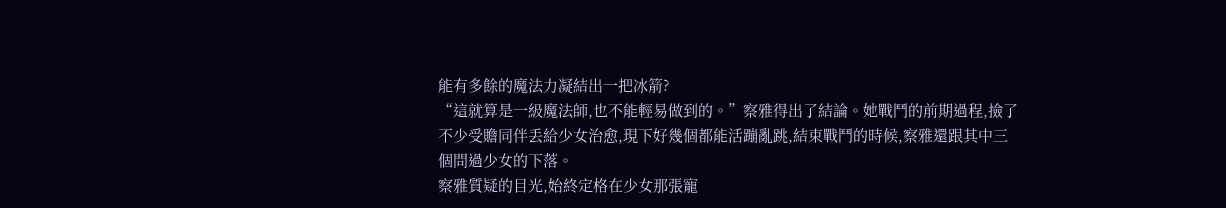能有多餘的魔法力凝結出一把冰箭?
“這就算是一級魔法師,也不能輕易做到的。”察雅得出了結論。她戰鬥的前期過程,撿了不少受贍同伴丢給少女治愈,現下好幾個都能活蹦亂跳,結束戰鬥的時候,察雅還跟其中三個問過少女的下落。
察雅質疑的目光,始終定格在少女那張寵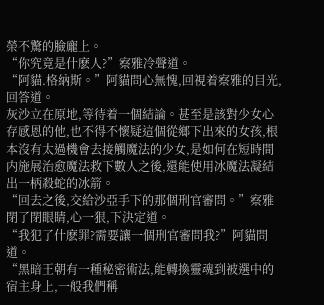榮不驚的臉龐上。
“你究竟是什麽人?”察雅冷聲道。
“阿貓.格納斯。”阿貓問心無愧,回視着察雅的目光,回答道。
灰沙立在原地,等待着一個結論。甚至是該對少女心存感恩的他,也不得不懷疑這個從鄉下出來的女孩,根本沒有太過機會去接觸魔法的少女,是如何在短時間内施展治愈魔法救下數人之後,還能使用冰魔法凝結出一柄殺蛇的冰箭。
“回去之後,交給沙亞手下的那個刑官審問。”察雅閉了閉眼睛,心一狠,下決定道。
“我犯了什麽罪?需要讓一個刑官審問我?”阿貓問道。
“黑暗王朝有一種秘密術法,能轉換靈魂到被選中的宿主身上,一般我們稱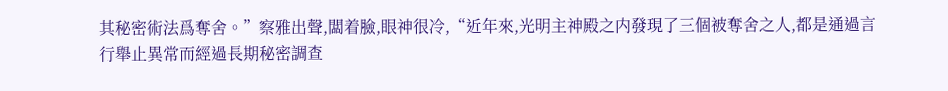其秘密術法爲奪舍。”察雅出聲,闆着臉,眼神很冷,“近年來,光明主神殿之内發現了三個被奪舍之人,都是通過言行舉止異常而經過長期秘密調查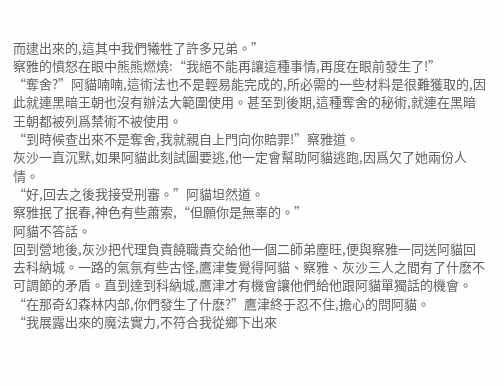而逮出來的,這其中我們犧牲了許多兄弟。”
察雅的憤怒在眼中熊熊燃燒:“我絕不能再讓這種事情,再度在眼前發生了!”
“奪舍?”阿貓喃喃,這術法也不是輕易能完成的,所必需的一些材料是很難獲取的,因此就連黑暗王朝也沒有辦法大範圍使用。甚至到後期,這種奪舍的秘術,就連在黑暗王朝都被列爲禁術不被使用。
“到時候查出來不是奪舍,我就親自上門向你賠罪!”察雅道。
灰沙一直沉默,如果阿貓此刻試圖要逃,他一定會幫助阿貓逃跑,因爲欠了她兩份人情。
“好,回去之後我接受刑審。”阿貓坦然道。
察雅抿了抿春,神色有些蕭索,“但願你是無辜的。”
阿貓不答話。
回到營地後,灰沙把代理負責饒職責交給他一個二師弟塵旺,便與察雅一同送阿貓回去科納城。一路的氣氛有些古怪,鷹津隻覺得阿貓、察雅、灰沙三人之間有了什麽不可調節的矛盾。直到達到科納城,鷹津才有機會讓他們給他跟阿貓單獨話的機會。
“在那奇幻森林内部,你們發生了什麽?”鷹津終于忍不住,擔心的問阿貓。
“我展露出來的魔法實力,不符合我從鄉下出來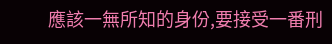應該一無所知的身份,要接受一番刑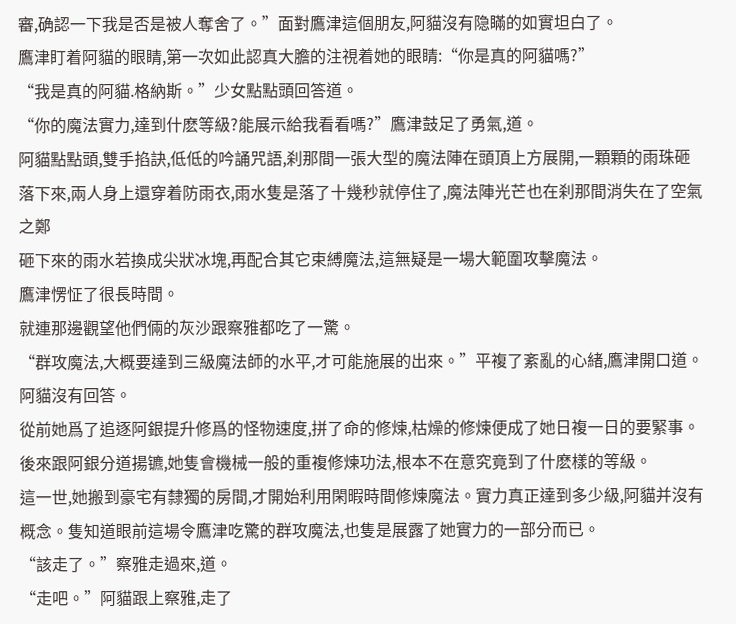審,确認一下我是否是被人奪舍了。”面對鷹津這個朋友,阿貓沒有隐瞞的如實坦白了。
鷹津盯着阿貓的眼睛,第一次如此認真大膽的注視着她的眼睛:“你是真的阿貓嗎?”
“我是真的阿貓.格納斯。”少女點點頭回答道。
“你的魔法實力,達到什麽等級?能展示給我看看嗎?”鷹津鼓足了勇氣,道。
阿貓點點頭,雙手掐訣,低低的吟誦咒語,刹那間一張大型的魔法陣在頭頂上方展開,一顆顆的雨珠砸落下來,兩人身上還穿着防雨衣,雨水隻是落了十幾秒就停住了,魔法陣光芒也在刹那間消失在了空氣之鄭
砸下來的雨水若換成尖狀冰塊,再配合其它束縛魔法,這無疑是一場大範圍攻擊魔法。
鷹津愣怔了很長時間。
就連那邊觀望他們倆的灰沙跟察雅都吃了一驚。
“群攻魔法,大概要達到三級魔法師的水平,才可能施展的出來。”平複了紊亂的心緒,鷹津開口道。
阿貓沒有回答。
從前她爲了追逐阿銀提升修爲的怪物速度,拼了命的修煉,枯燥的修煉便成了她日複一日的要緊事。後來跟阿銀分道揚镳,她隻會機械一般的重複修煉功法,根本不在意究竟到了什麽樣的等級。
這一世,她搬到豪宅有隸獨的房間,才開始利用閑暇時間修煉魔法。實力真正達到多少級,阿貓并沒有概念。隻知道眼前這場令鷹津吃驚的群攻魔法,也隻是展露了她實力的一部分而已。
“該走了。”察雅走過來,道。
“走吧。”阿貓跟上察雅,走了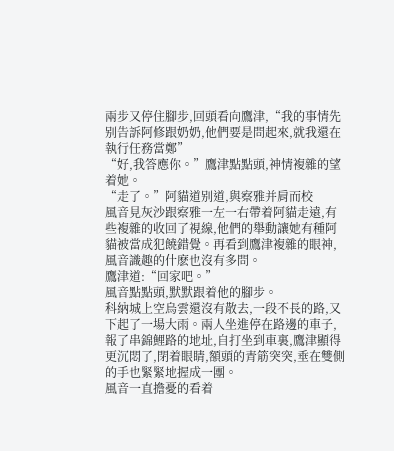兩步又停住腳步,回頭看向鷹津,“我的事情先别告訴阿修跟奶奶,他們要是問起來,就我還在執行任務當鄭”
“好,我答應你。”鷹津點點頭,神情複雜的望着她。
“走了。”阿貓道别道,與察雅并肩而校
風音見灰沙跟察雅一左一右帶着阿貓走遠,有些複雜的收回了視線,他們的舉動讓她有種阿貓被當成犯饒錯覺。再看到鷹津複雜的眼神,風音識趣的什麽也沒有多問。
鷹津道:“回家吧。”
風音點點頭,默默跟着他的腳步。
科納城上空烏雲還沒有散去,一段不長的路,又下起了一場大雨。兩人坐進停在路邊的車子,報了串錦鯉路的地址,自打坐到車裏,鷹津顯得更沉悶了,閉着眼睛,額頭的青筋突突,垂在雙側的手也緊緊地握成一團。
風音一直擔憂的看着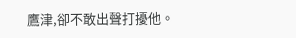鷹津,卻不敢出聲打擾他。